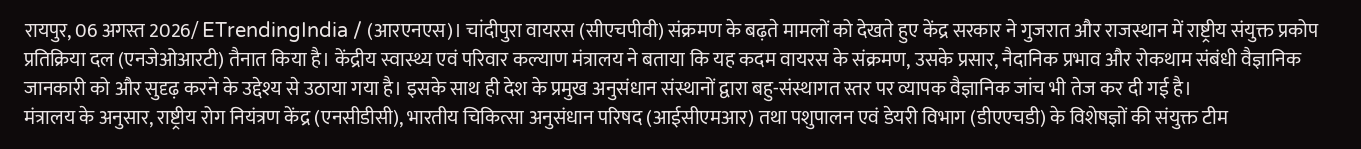रायपुर, 06 अगस्त 2026/ ETrendingIndia / (आरएनएस)। चांदीपुरा वायरस (सीएचपीवी) संक्रमण के बढ़ते मामलों को देखते हुए केंद्र सरकार ने गुजरात और राजस्थान में राष्ट्रीय संयुक्त प्रकोप प्रतिक्रिया दल (एनजेओआरटी) तैनात किया है। केंद्रीय स्वास्थ्य एवं परिवार कल्याण मंत्रालय ने बताया कि यह कदम वायरस के संक्रमण, उसके प्रसार, नैदानिक प्रभाव और रोकथाम संबंधी वैज्ञानिक जानकारी को और सुदृढ़ करने के उद्देश्य से उठाया गया है। इसके साथ ही देश के प्रमुख अनुसंधान संस्थानों द्वारा बहु-संस्थागत स्तर पर व्यापक वैज्ञानिक जांच भी तेज कर दी गई है।
मंत्रालय के अनुसार, राष्ट्रीय रोग नियंत्रण केंद्र (एनसीडीसी), भारतीय चिकित्सा अनुसंधान परिषद (आईसीएमआर) तथा पशुपालन एवं डेयरी विभाग (डीएएचडी) के विशेषज्ञों की संयुक्त टीम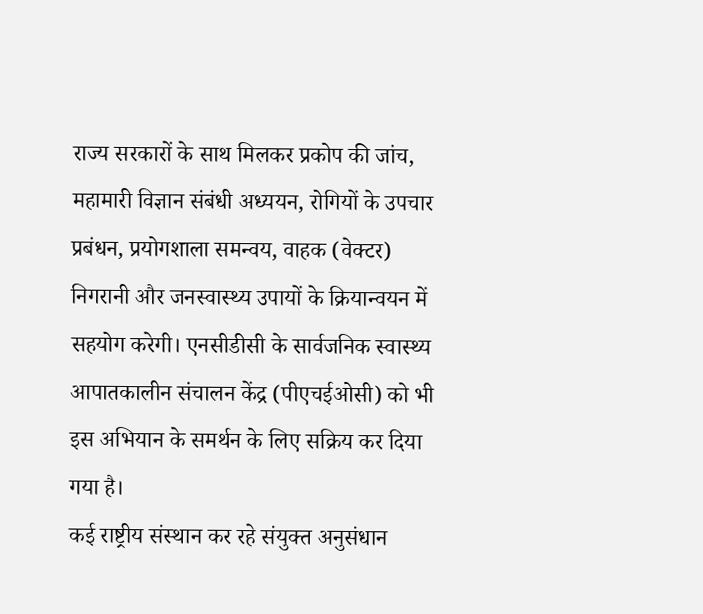राज्य सरकारों के साथ मिलकर प्रकोप की जांच, महामारी विज्ञान संबंधी अध्ययन, रोगियों के उपचार प्रबंधन, प्रयोगशाला समन्वय, वाहक (वेक्टर) निगरानी और जनस्वास्थ्य उपायों के क्रियान्वयन में सहयोग करेगी। एनसीडीसी के सार्वजनिक स्वास्थ्य आपातकालीन संचालन केंद्र (पीएचईओसी) को भी इस अभियान के समर्थन के लिए सक्रिय कर दिया गया है।
कई राष्ट्रीय संस्थान कर रहे संयुक्त अनुसंधान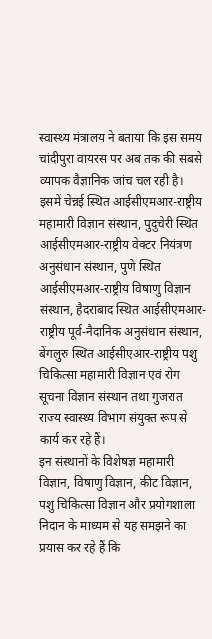स्वास्थ्य मंत्रालय ने बताया कि इस समय चांदीपुरा वायरस पर अब तक की सबसे व्यापक वैज्ञानिक जांच चल रही है। इसमें चेन्नई स्थित आईसीएमआर-राष्ट्रीय महामारी विज्ञान संस्थान, पुदुचेरी स्थित आईसीएमआर-राष्ट्रीय वेक्टर नियंत्रण अनुसंधान संस्थान, पुणे स्थित आईसीएमआर-राष्ट्रीय विषाणु विज्ञान संस्थान, हैदराबाद स्थित आईसीएमआर-राष्ट्रीय पूर्व-नैदानिक अनुसंधान संस्थान, बेंगलुरु स्थित आईसीएआर-राष्ट्रीय पशु चिकित्सा महामारी विज्ञान एवं रोग सूचना विज्ञान संस्थान तथा गुजरात राज्य स्वास्थ्य विभाग संयुक्त रूप से कार्य कर रहे हैं।
इन संस्थानों के विशेषज्ञ महामारी विज्ञान, विषाणु विज्ञान, कीट विज्ञान, पशु चिकित्सा विज्ञान और प्रयोगशाला निदान के माध्यम से यह समझने का प्रयास कर रहे हैं कि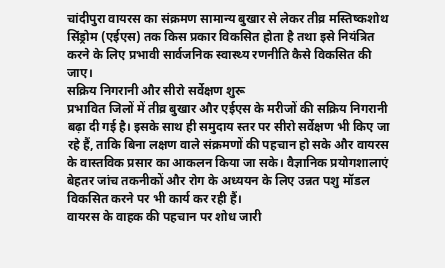चांदीपुरा वायरस का संक्रमण सामान्य बुखार से लेकर तीव्र मस्तिष्कशोथ सिंड्रोम (एईएस) तक किस प्रकार विकसित होता है तथा इसे नियंत्रित करने के लिए प्रभावी सार्वजनिक स्वास्थ्य रणनीति कैसे विकसित की जाए।
सक्रिय निगरानी और सीरो सर्वेक्षण शुरू
प्रभावित जिलों में तीव्र बुखार और एईएस के मरीजों की सक्रिय निगरानी बढ़ा दी गई है। इसके साथ ही समुदाय स्तर पर सीरो सर्वेक्षण भी किए जा रहे हैं, ताकि बिना लक्षण वाले संक्रमणों की पहचान हो सके और वायरस के वास्तविक प्रसार का आकलन किया जा सके। वैज्ञानिक प्रयोगशालाएं बेहतर जांच तकनीकों और रोग के अध्ययन के लिए उन्नत पशु मॉडल विकसित करने पर भी कार्य कर रही हैं।
वायरस के वाहक की पहचान पर शोध जारी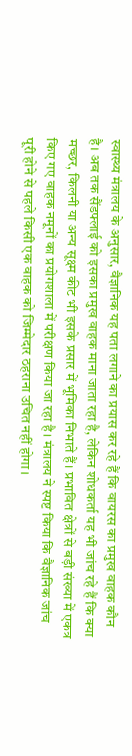स्वास्थ्य मंत्रालय के अनुसार, वैज्ञानिक यह पता लगाने का प्रयास कर रहे हैं कि वायरस का प्रमुख वाहक कौन है। अब तक सैंडफ्लाई को इसका प्रमुख वाहक माना जाता रहा है, लेकिन शोधकर्ता यह भी जांच रहे हैं कि क्या मच्छर, किलनी या अन्य सूक्ष्म कीट भी इसके प्रसार में भूमिका निभाते हैं। प्रभावित क्षेत्रों से बड़ी संख्या में एकत्र किए गए वाहक नमूनों का प्रयोगशाला में परीक्षण किया जा रहा है। मंत्रालय ने स्पष्ट किया कि वैज्ञानिक जांच पूरी होने से पहले किसी एक वाहक को जिम्मेदार ठहराना उचित नहीं होगा।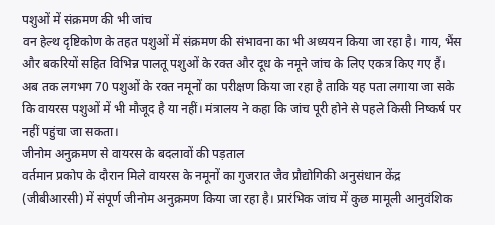पशुओं में संक्रमण की भी जांच
वन हेल्थ दृष्टिकोण के तहत पशुओं में संक्रमण की संभावना का भी अध्ययन किया जा रहा है। गाय, भैंस और बकरियों सहित विभिन्न पालतू पशुओं के रक्त और दूध के नमूने जांच के लिए एकत्र किए गए हैं। अब तक लगभग 70 पशुओं के रक्त नमूनों का परीक्षण किया जा रहा है ताकि यह पता लगाया जा सके कि वायरस पशुओं में भी मौजूद है या नहीं। मंत्रालय ने कहा कि जांच पूरी होने से पहले किसी निष्कर्ष पर नहीं पहुंचा जा सकता।
जीनोम अनुक्रमण से वायरस के बदलावों की पड़ताल
वर्तमान प्रकोप के दौरान मिले वायरस के नमूनों का गुजरात जैव प्रौद्योगिकी अनुसंधान केंद्र (जीबीआरसी) में संपूर्ण जीनोम अनुक्रमण किया जा रहा है। प्रारंभिक जांच में कुछ मामूली आनुवंशिक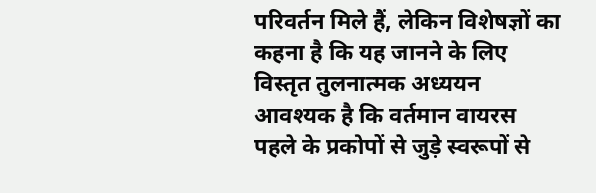परिवर्तन मिले हैं, लेकिन विशेषज्ञों का कहना है कि यह जानने के लिए विस्तृत तुलनात्मक अध्ययन आवश्यक है कि वर्तमान वायरस पहले के प्रकोपों से जुड़े स्वरूपों से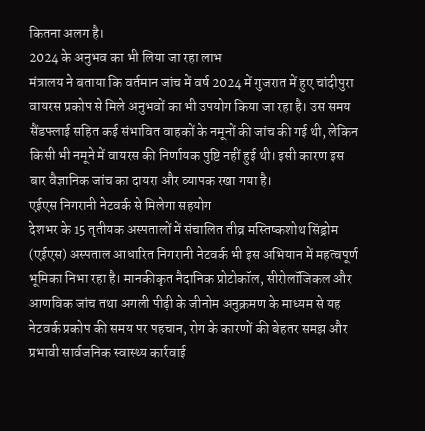कितना अलग है।
2024 के अनुभव का भी लिया जा रहा लाभ
मंत्रालय ने बताया कि वर्तमान जांच में वर्ष 2024 में गुजरात में हुए चांदीपुरा वायरस प्रकोप से मिले अनुभवों का भी उपयोग किया जा रहा है। उस समय सैंडफ्लाई सहित कई संभावित वाहकों के नमूनों की जांच की गई थी, लेकिन किसी भी नमूने में वायरस की निर्णायक पुष्टि नहीं हुई थी। इसी कारण इस बार वैज्ञानिक जांच का दायरा और व्यापक रखा गया है।
एईएस निगरानी नेटवर्क से मिलेगा सहयोग
देशभर के 15 तृतीयक अस्पतालों में संचालित तीव्र मस्तिष्कशोथ सिंड्रोम (एईएस) अस्पताल आधारित निगरानी नेटवर्क भी इस अभियान में महत्वपूर्ण भूमिका निभा रहा है। मानकीकृत नैदानिक प्रोटोकॉल, सीरोलॉजिकल और आणविक जांच तथा अगली पीढ़ी के जीनोम अनुक्रमण के माध्यम से यह नेटवर्क प्रकोप की समय पर पहचान, रोग के कारणों की बेहतर समझ और प्रभावी सार्वजनिक स्वास्थ्य कार्रवाई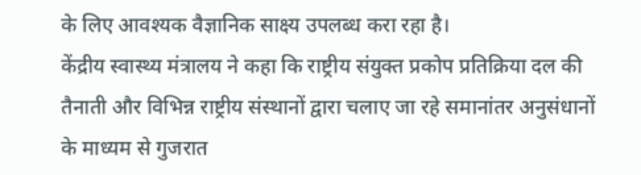के लिए आवश्यक वैज्ञानिक साक्ष्य उपलब्ध करा रहा है।
केंद्रीय स्वास्थ्य मंत्रालय ने कहा कि राष्ट्रीय संयुक्त प्रकोप प्रतिक्रिया दल की तैनाती और विभिन्न राष्ट्रीय संस्थानों द्वारा चलाए जा रहे समानांतर अनुसंधानों के माध्यम से गुजरात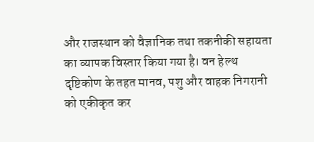और राजस्थान को वैज्ञानिक तथा तकनीकी सहायता का व्यापक विस्तार किया गया है। वन हेल्थ दृष्टिकोण के तहत मानव, पशु और वाहक निगरानी को एकीकृत कर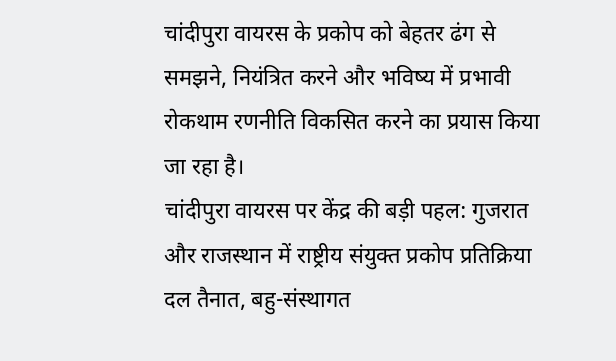चांदीपुरा वायरस के प्रकोप को बेहतर ढंग से समझने, नियंत्रित करने और भविष्य में प्रभावी रोकथाम रणनीति विकसित करने का प्रयास किया जा रहा है।
चांदीपुरा वायरस पर केंद्र की बड़ी पहल: गुजरात और राजस्थान में राष्ट्रीय संयुक्त प्रकोप प्रतिक्रिया दल तैनात, बहु-संस्थागत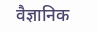वैज्ञानिक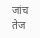जांच तेज